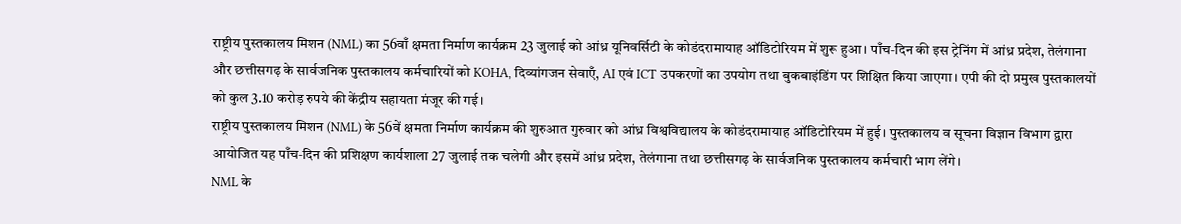राष्ट्रीय पुस्तकालय मिशन (NML) का 56वाँ क्षमता निर्माण कार्यक्रम 23 जुलाई को आंध्र यूनिवर्सिटी के कोडंदरामायाह ऑडिटोरियम में शुरू हुआ। पाँच‑दिन की इस ट्रेनिंग में आंध्र प्रदेश, तेलंगाना और छत्तीसगढ़ के सार्वजनिक पुस्तकालय कर्मचारियों को KOHA, दिव्यांगजन सेवाएँ, AI एवं ICT उपकरणों का उपयोग तथा बुकबाइंडिंग पर शिक्षित किया जाएगा। एपी की दो प्रमुख पुस्तकालयों को कुल 3.10 करोड़ रुपये की केंद्रीय सहायता मंजूर की गई।
राष्ट्रीय पुस्तकालय मिशन (NML) के 56वें क्षमता निर्माण कार्यक्रम की शुरुआत गुरुवार को आंध्र विश्वविद्यालय के कोडंदरामायाह ऑडिटोरियम में हुई। पुस्तकालय व सूचना विज्ञान विभाग द्वारा आयोजित यह पाँच‑दिन की प्रशिक्षण कार्यशाला 27 जुलाई तक चलेगी और इसमें आंध्र प्रदेश, तेलंगाना तथा छत्तीसगढ़ के सार्वजनिक पुस्तकालय कर्मचारी भाग लेंगे।
NML के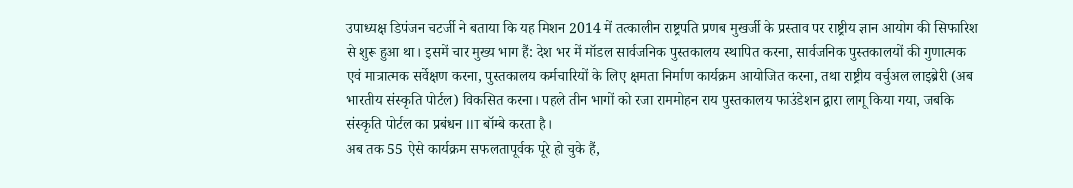उपाध्यक्ष डिपंजन चटर्जी ने बताया कि यह मिशन 2014 में तत्कालीन राष्ट्रपति प्रणब मुखर्जी के प्रस्ताव पर राष्ट्रीय ज्ञान आयोग की सिफारिश से शुरू हुआ था। इसमें चार मुख्य भाग हैं: देश भर में मॉडल सार्वजनिक पुस्तकालय स्थापित करना, सार्वजनिक पुस्तकालयों की गुणात्मक एवं मात्रात्मक सर्वेक्षण करना, पुस्तकालय कर्मचारियों के लिए क्षमता निर्माण कार्यक्रम आयोजित करना, तथा राष्ट्रीय वर्चुअल लाइब्रेरी (अब भारतीय संस्कृति पोर्टल) विकसित करना। पहले तीन भागों को रजा राममोहन राय पुस्तकालय फाउंडेशन द्वारा लागू किया गया, जबकि संस्कृति पोर्टल का प्रबंधन IIT बॉम्बे करता है।
अब तक 55 ऐसे कार्यक्रम सफलतापूर्वक पूरे हो चुके हैं,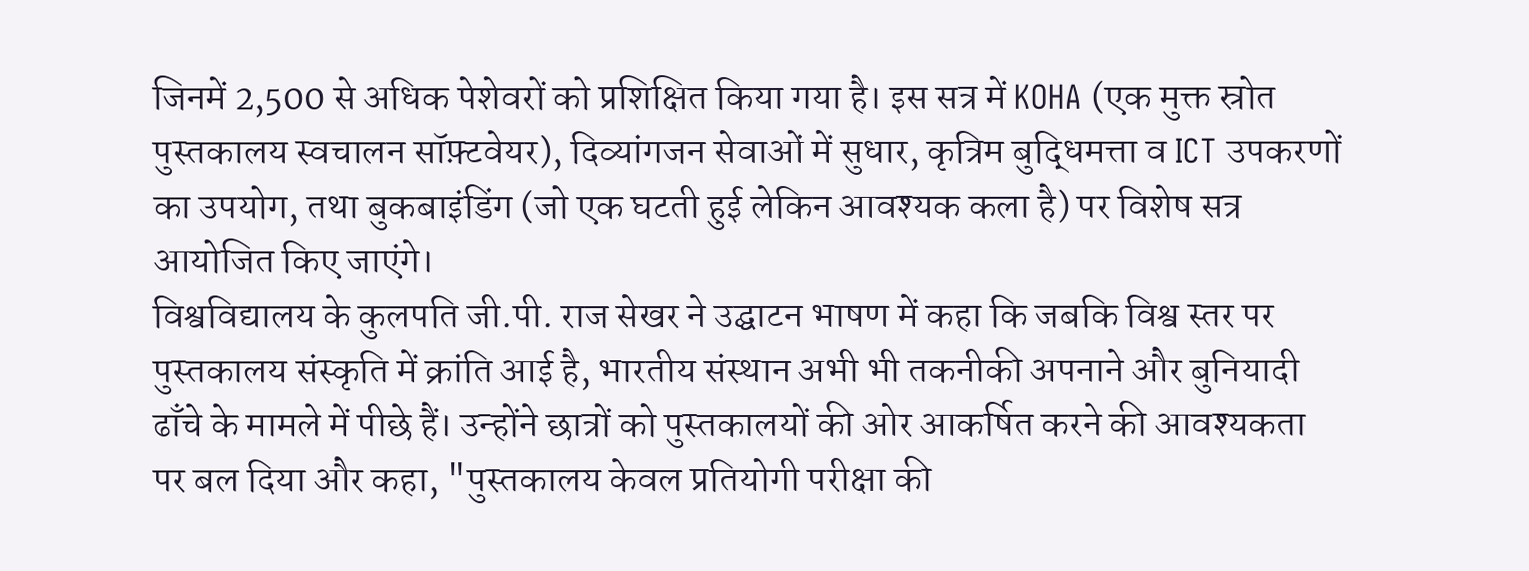जिनमें 2,500 से अधिक पेशेवरों को प्रशिक्षित किया गया है। इस सत्र में KOHA (एक मुक्त स्रोत पुस्तकालय स्वचालन सॉफ़्टवेयर), दिव्यांगजन सेवाओं में सुधार, कृत्रिम बुद्धिमत्ता व ICT उपकरणों का उपयोग, तथा बुकबाइंडिंग (जो एक घटती हुई लेकिन आवश्यक कला है) पर विशेष सत्र आयोजित किए जाएंगे।
विश्वविद्यालय के कुलपति जी.पी. राज सेखर ने उद्घाटन भाषण में कहा कि जबकि विश्व स्तर पर पुस्तकालय संस्कृति में क्रांति आई है, भारतीय संस्थान अभी भी तकनीकी अपनाने और बुनियादी ढाँचे के मामले में पीछे हैं। उन्होंने छात्रों को पुस्तकालयों की ओर आकर्षित करने की आवश्यकता पर बल दिया और कहा, "पुस्तकालय केवल प्रतियोगी परीक्षा की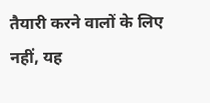तैयारी करने वालों के लिए नहीं, यह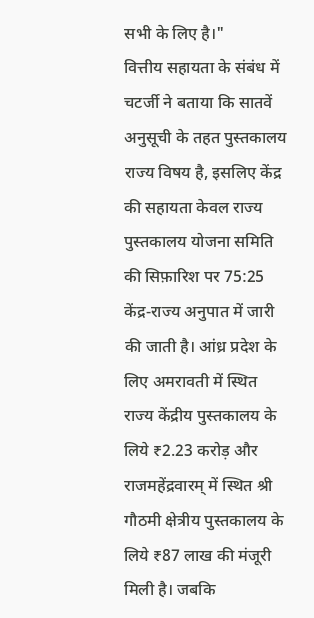सभी के लिए है।"
वित्तीय सहायता के संबंध में चटर्जी ने बताया कि सातवें अनुसूची के तहत पुस्तकालय राज्य विषय है, इसलिए केंद्र की सहायता केवल राज्य पुस्तकालय योजना समिति की सिफ़ारिश पर 75:25 केंद्र‑राज्य अनुपात में जारी की जाती है। आंध्र प्रदेश के लिए अमरावती में स्थित राज्य केंद्रीय पुस्तकालय के लिये ₹2.23 करोड़ और राजमहेंद्रवारम् में स्थित श्री गौठमी क्षेत्रीय पुस्तकालय के लिये ₹87 लाख की मंजूरी मिली है। जबकि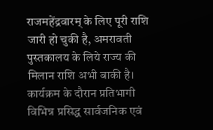राजमहेंद्रवारम् के लिए पूरी राशि जारी हो चुकी है, अमरावती पुस्तकालय के लिये राज्य की मिलान राशि अभी बाकी है।
कार्यक्रम के दौरान प्रतिभागी विभिन्न प्रसिद्ध सार्वजनिक एवं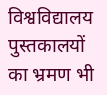विश्वविद्यालय पुस्तकालयों का भ्रमण भी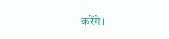करेंगे।